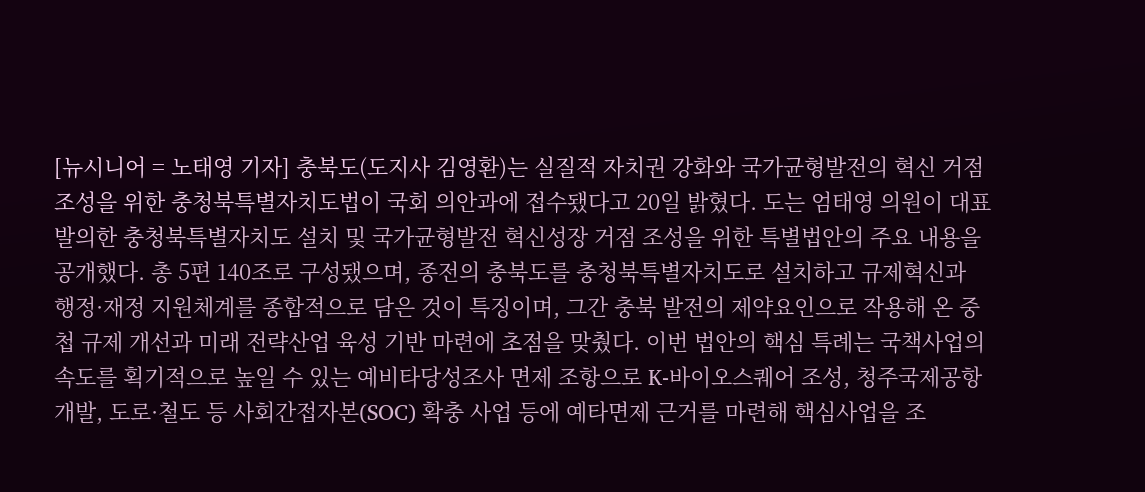[뉴시니어 = 노태영 기자] 충북도(도지사 김영환)는 실질적 자치권 강화와 국가균형발전의 혁신 거점 조성을 위한 충청북특별자치도법이 국회 의안과에 접수됐다고 20일 밝혔다. 도는 엄태영 의원이 대표 발의한 충청북특별자치도 설치 및 국가균형발전 혁신성장 거점 조성을 위한 특별법안의 주요 내용을 공개했다. 총 5편 140조로 구성됐으며, 종전의 충북도를 충청북특별자치도로 설치하고 규제혁신과 행정·재정 지원체계를 종합적으로 담은 것이 특징이며, 그간 충북 발전의 제약요인으로 작용해 온 중첩 규제 개선과 미래 전략산업 육성 기반 마련에 초점을 맞췄다. 이번 법안의 핵심 특례는 국책사업의 속도를 획기적으로 높일 수 있는 예비타당성조사 면제 조항으로 K-바이오스퀘어 조성, 청주국제공항 개발, 도로·철도 등 사회간접자본(SOC) 확충 사업 등에 예타면제 근거를 마련해 핵심사업을 조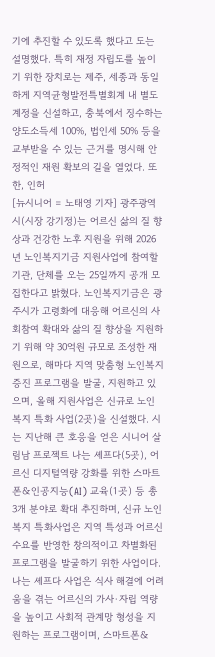기에 추진할 수 있도록 했다고 도는 설명했다. 특히 재정 자립도를 높이기 위한 장치로는 제주, 세종과 동일하게 지역균형발전특별회계 내 별도 계정을 신설하고, 충북에서 징수하는 양도소득세 100%, 법인세 50% 등을 교부받을 수 있는 근거를 명시해 안정적인 재원 확보의 길을 열었다. 또한, 인허
[뉴시니어 = 노태영 기자] 광주광역시(시장 강기정)는 어르신 삶의 질 향상과 건강한 노후 지원을 위해 2026년 노인복지기금 지원사업에 참여할 기관, 단체를 오는 25일까지 공개 모집한다고 밝혔다. 노인복지기금은 광주시가 고령화에 대응해 어르신의 사회참여 확대와 삶의 질 향상을 지원하기 위해 약 30억원 규모로 조성한 재원으로, 해마다 지역 맞춤형 노인복지증진 프로그램을 발굴, 지원하고 있으며, 올해 지원사업은 신규로 노인복지 특화 사업(2곳)을 신설했다. 시는 지난해 큰 호응을 얻은 시니어 살림남 프로젝트 나는 셰프다(5곳), 어르신 디지털역량 강화를 위한 스마트폰&인공지능(AI) 교육(1곳) 등 총 3개 분야로 확대 추진하며, 신규 노인복지 특화사업은 지역 특성과 어르신 수요를 반영한 창의적이고 차별화된 프로그램을 발굴하기 위한 사업이다. 나는 셰프다 사업은 식사 해결에 어려움을 겪는 어르신의 가사·자립 역량을 높이고 사회적 관계망 형성을 지원하는 프로그램이며, 스마트폰&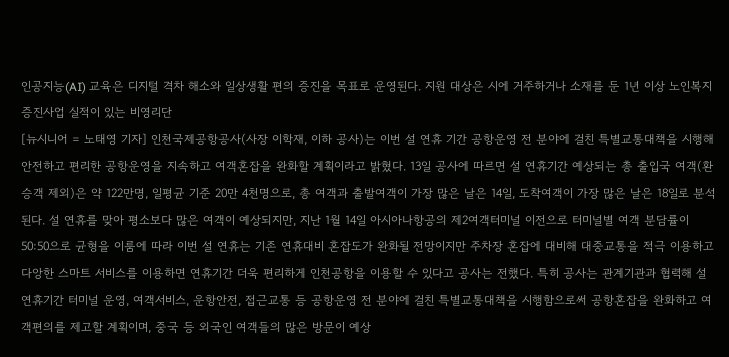인공지능(AI) 교육은 디지털 격차 해소와 일상생활 편의 증진을 목표로 운영된다. 지원 대상은 시에 거주하거나 소재를 둔 1년 이상 노인복지 증진사업 실적이 있는 비영리단
[뉴시니어 = 노태영 기자] 인천국제공항공사(사장 이학재, 이하 공사)는 이번 설 연휴 기간 공항운영 전 분야에 걸친 특별교통대책을 시행해 안전하고 편리한 공항운영을 지속하고 여객혼잡을 완화할 계획이라고 밝혔다. 13일 공사에 따르면 설 연휴기간 예상되는 총 출입국 여객(환승객 제외)은 약 122만명, 일평균 기준 20만 4천명으로, 총 여객과 출발여객이 가장 많은 날은 14일, 도착여객이 가장 많은 날은 18일로 분석된다. 설 연휴를 맞아 평소보다 많은 여객이 예상되지만, 지난 1월 14일 아시아나항공의 제2여객터미널 이전으로 터미널별 여객 분담률이 50:50으로 균형을 이룸에 따라 이번 설 연휴는 기존 연휴대비 혼잡도가 완화될 전망이지만 주차장 혼잡에 대비해 대중교통을 적극 이용하고 다앙한 스마트 서비스를 이용하면 연휴기간 더욱 편리하게 인천공항을 이용할 수 있다고 공사는 전했다. 특히 공사는 관계기관과 협력해 설 연휴기간 터미널 운영, 여객서비스, 운항안전, 접근교통 등 공항운영 전 분야에 걸친 특별교통대책을 시행함으로써 공항혼잡을 완화하고 여객편의를 제고할 계획이며, 중국 등 외국인 여객들의 많은 방문이 예상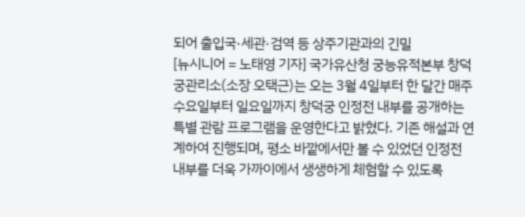되어 출입국·세관·검역 등 상주기관과의 긴밀
[뉴시니어 = 노태영 기자] 국가유산청 궁능유적본부 창덕궁관리소(소장 오택근)는 오는 3월 4일부터 한 달간 매주 수요일부터 일요일까지 창덕궁 인정전 내부를 공개하는 특별 관람 프로그램을 운영한다고 밝혔다. 기존 해설과 연계하여 진행되며, 평소 바깥에서만 볼 수 있었던 인정전 내부를 더욱 가까이에서 생생하게 체험할 수 있도록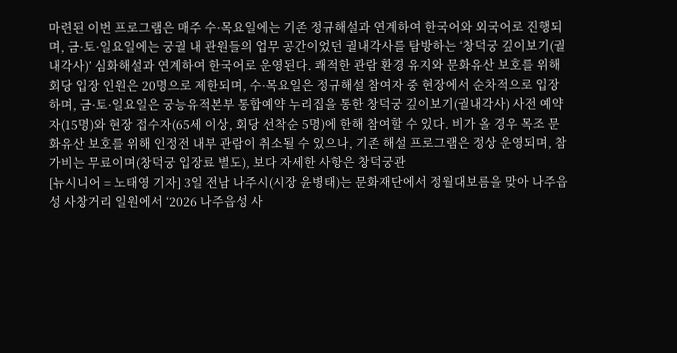마련된 이번 프로그램은 매주 수·목요일에는 기존 정규해설과 연계하여 한국어와 외국어로 진행되며, 금·토·일요일에는 궁궐 내 관원들의 업무 공간이었던 궐내각사를 탐방하는 ‘창덕궁 깊이보기(궐내각사)’ 심화해설과 연계하여 한국어로 운영된다. 쾌적한 관람 환경 유지와 문화유산 보호를 위해 회당 입장 인원은 20명으로 제한되며, 수·목요일은 정규해설 참여자 중 현장에서 순차적으로 입장하며, 금·토·일요일은 궁능유적본부 통합예약 누리집을 통한 창덕궁 깊이보기(궐내각사) 사전 예약자(15명)와 현장 접수자(65세 이상, 회당 선착순 5명)에 한해 참여할 수 있다. 비가 올 경우 목조 문화유산 보호를 위해 인정전 내부 관람이 취소될 수 있으나, 기존 해설 프로그램은 정상 운영되며, 참가비는 무료이며(창덕궁 입장료 별도), 보다 자세한 사항은 창덕궁관
[뉴시니어 = 노태영 기자] 3일 전남 나주시(시장 윤병태)는 문화재단에서 정월대보름을 맞아 나주읍성 사창거리 일원에서 ‘2026 나주읍성 사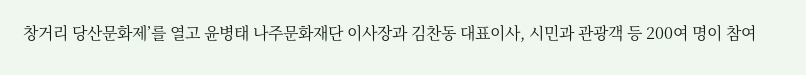창거리 당산문화제’를 열고 윤병태 나주문화재단 이사장과 김찬동 대표이사, 시민과 관광객 등 200여 명이 참여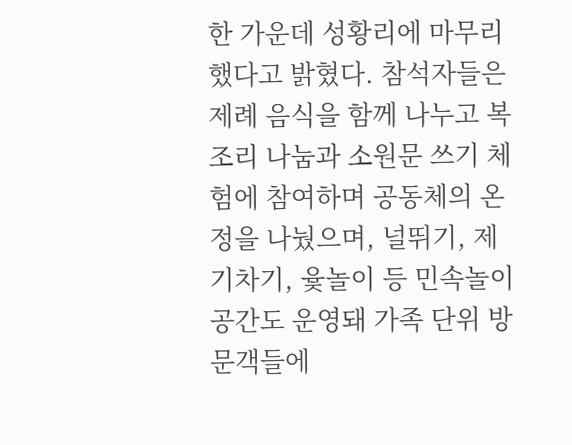한 가운데 성황리에 마무리했다고 밝혔다. 참석자들은 제례 음식을 함께 나누고 복조리 나눔과 소원문 쓰기 체험에 참여하며 공동체의 온정을 나눴으며, 널뛰기, 제기차기, 윷놀이 등 민속놀이 공간도 운영돼 가족 단위 방문객들에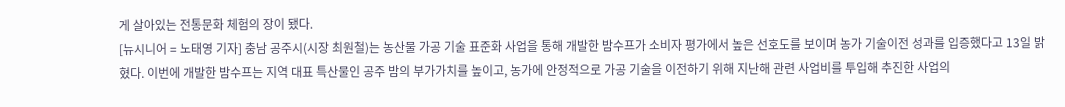게 살아있는 전통문화 체험의 장이 됐다.
[뉴시니어 = 노태영 기자] 충남 공주시(시장 최원철)는 농산물 가공 기술 표준화 사업을 통해 개발한 밤수프가 소비자 평가에서 높은 선호도를 보이며 농가 기술이전 성과를 입증했다고 13일 밝혔다. 이번에 개발한 밤수프는 지역 대표 특산물인 공주 밤의 부가가치를 높이고, 농가에 안정적으로 가공 기술을 이전하기 위해 지난해 관련 사업비를 투입해 추진한 사업의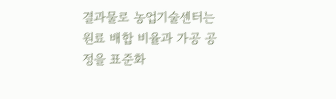결과물로 농업기술센터는 원료 배합 비율과 가공 공정을 표준화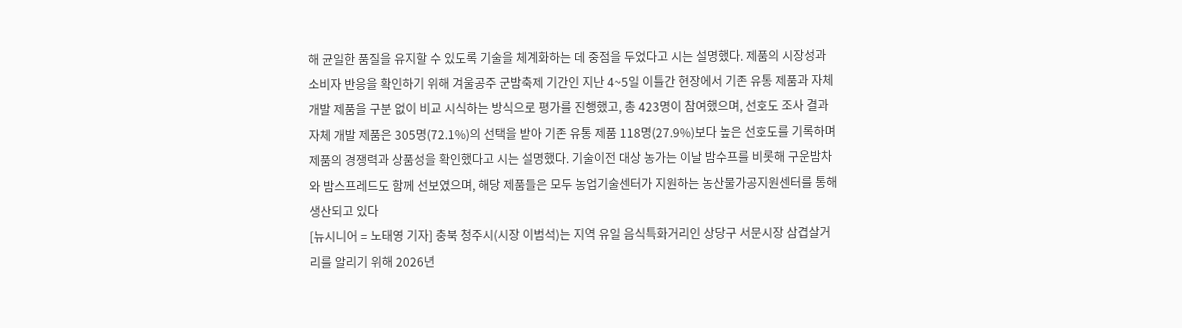해 균일한 품질을 유지할 수 있도록 기술을 체계화하는 데 중점을 두었다고 시는 설명했다. 제품의 시장성과 소비자 반응을 확인하기 위해 겨울공주 군밤축제 기간인 지난 4~5일 이틀간 현장에서 기존 유통 제품과 자체 개발 제품을 구분 없이 비교 시식하는 방식으로 평가를 진행했고, 총 423명이 참여했으며, 선호도 조사 결과 자체 개발 제품은 305명(72.1%)의 선택을 받아 기존 유통 제품 118명(27.9%)보다 높은 선호도를 기록하며 제품의 경쟁력과 상품성을 확인했다고 시는 설명했다. 기술이전 대상 농가는 이날 밤수프를 비롯해 구운밤차와 밤스프레드도 함께 선보였으며, 해당 제품들은 모두 농업기술센터가 지원하는 농산물가공지원센터를 통해 생산되고 있다
[뉴시니어 = 노태영 기자] 충북 청주시(시장 이범석)는 지역 유일 음식특화거리인 상당구 서문시장 삼겹살거리를 알리기 위해 2026년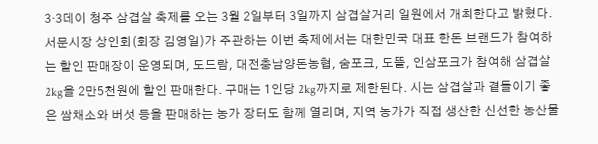3·3데이 청주 삼겹살 축제를 오는 3월 2일부터 3일까지 삼겹살거리 일원에서 개최한다고 밝혔다. 서문시장 상인회(회장 김영일)가 주관하는 이번 축제에서는 대한민국 대표 한돈 브랜드가 참여하는 할인 판매장이 운영되며, 도드람, 대전충남양돈농협, 숨포크, 도뜰, 인삼포크가 참여해 삼겹살 2kg을 2만5천원에 할인 판매한다. 구매는 1인당 2kg까지로 제한된다. 시는 삼겹살과 곁들이기 좋은 쌈채소와 버섯 등을 판매하는 농가 장터도 함께 열리며, 지역 농가가 직접 생산한 신선한 농산물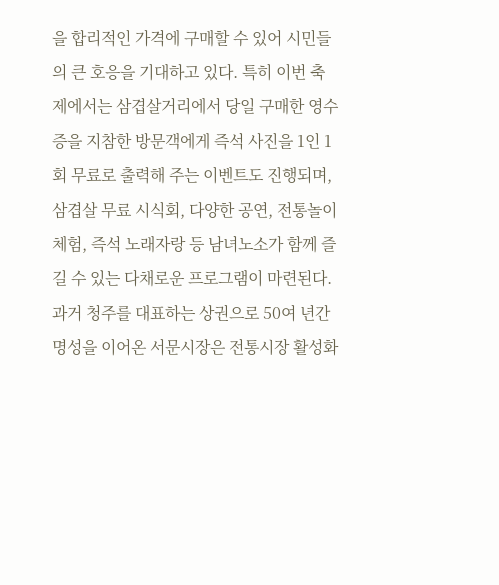을 합리적인 가격에 구매할 수 있어 시민들의 큰 호응을 기대하고 있다. 특히 이번 축제에서는 삼겹살거리에서 당일 구매한 영수증을 지참한 방문객에게 즉석 사진을 1인 1회 무료로 출력해 주는 이벤트도 진행되며, 삼겹살 무료 시식회, 다양한 공연, 전통놀이 체험, 즉석 노래자랑 등 남녀노소가 함께 즐길 수 있는 다채로운 프로그램이 마련된다. 과거 청주를 대표하는 상권으로 50여 년간 명성을 이어온 서문시장은 전통시장 활성화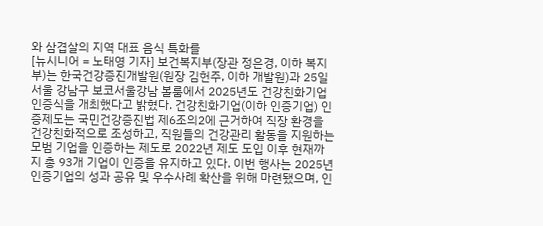와 삼겹살의 지역 대표 음식 특화를
[뉴시니어 = 노태영 기자] 보건복지부(장관 정은경, 이하 복지부)는 한국건강증진개발원(원장 김헌주, 이하 개발원)과 25일 서울 강남구 보코서울강남 볼룸에서 2025년도 건강친화기업 인증식을 개최했다고 밝혔다. 건강친화기업(이하 인증기업) 인증제도는 국민건강증진법 제6조의2에 근거하여 직장 환경을 건강친화적으로 조성하고, 직원들의 건강관리 활동을 지원하는 모범 기업을 인증하는 제도로 2022년 제도 도입 이후 현재까지 총 93개 기업이 인증을 유지하고 있다. 이번 행사는 2025년 인증기업의 성과 공유 및 우수사례 확산을 위해 마련됐으며, 인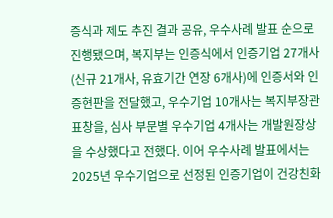증식과 제도 추진 결과 공유, 우수사례 발표 순으로 진행됐으며, 복지부는 인증식에서 인증기업 27개사(신규 21개사, 유효기간 연장 6개사)에 인증서와 인증현판을 전달했고, 우수기업 10개사는 복지부장관 표창을, 심사 부문별 우수기업 4개사는 개발원장상을 수상했다고 전했다. 이어 우수사례 발표에서는 2025년 우수기업으로 선정된 인증기업이 건강친화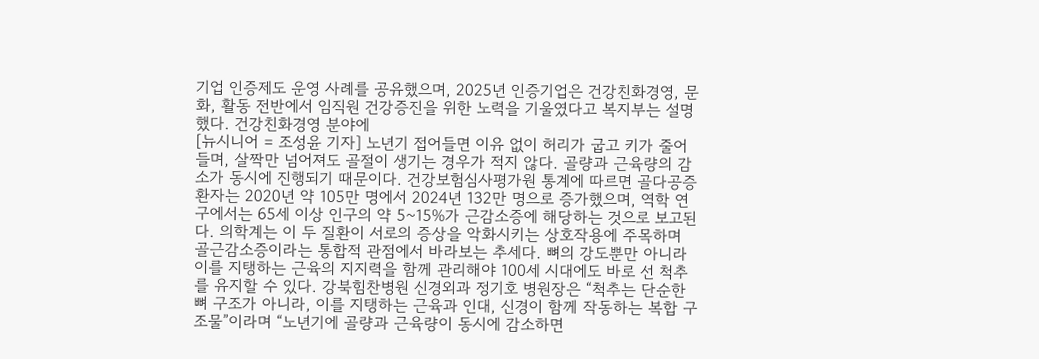기업 인증제도 운영 사례를 공유했으며, 2025년 인증기업은 건강친화경영, 문화, 활동 전반에서 임직원 건강증진을 위한 노력을 기울였다고 복지부는 설명했다. 건강친화경영 분야에
[뉴시니어 = 조성윤 기자] 노년기 접어들면 이유 없이 허리가 굽고 키가 줄어들며, 살짝만 넘어져도 골절이 생기는 경우가 적지 않다. 골량과 근육량의 감소가 동시에 진행되기 때문이다. 건강보험심사평가원 통계에 따르면 골다공증 환자는 2020년 약 105만 명에서 2024년 132만 명으로 증가했으며, 역학 연구에서는 65세 이상 인구의 약 5~15%가 근감소증에 해당하는 것으로 보고된다. 의학계는 이 두 질환이 서로의 증상을 악화시키는 상호작용에 주목하며 골근감소증이라는 통합적 관점에서 바라보는 추세다. 뼈의 강도뿐만 아니라 이를 지탱하는 근육의 지지력을 함께 관리해야 100세 시대에도 바로 선 척추를 유지할 수 있다. 강북힘찬병원 신경외과 정기호 병원장은 “척추는 단순한 뼈 구조가 아니라, 이를 지탱하는 근육과 인대, 신경이 함께 작동하는 복합 구조물”이라며 “노년기에 골량과 근육량이 동시에 감소하면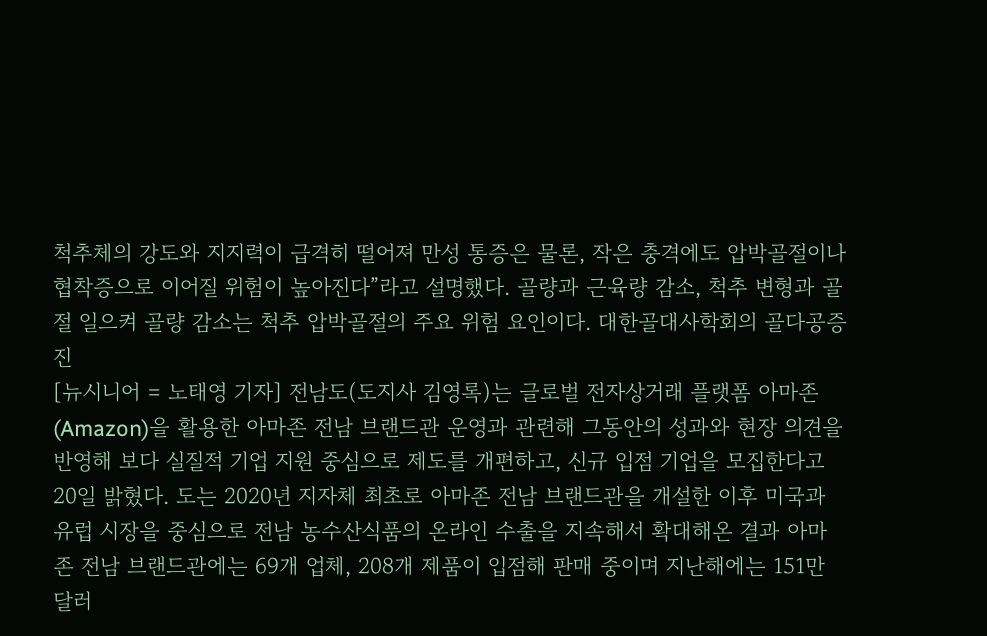척추체의 강도와 지지력이 급격히 떨어져 만성 통증은 물론, 작은 충격에도 압박골절이나 협착증으로 이어질 위험이 높아진다”라고 설명했다. 골량과 근육량 감소, 척추 변형과 골절 일으켜 골량 감소는 척추 압박골절의 주요 위험 요인이다. 대한골대사학회의 골다공증 진
[뉴시니어 = 노태영 기자] 전남도(도지사 김영록)는 글로벌 전자상거래 플랫폼 아마존(Amazon)을 활용한 아마존 전남 브랜드관 운영과 관련해 그동안의 성과와 현장 의견을 반영해 보다 실질적 기업 지원 중심으로 제도를 개편하고, 신규 입점 기업을 모집한다고 20일 밝혔다. 도는 2020년 지자체 최초로 아마존 전남 브랜드관을 개설한 이후 미국과 유럽 시장을 중심으로 전남 농수산식품의 온라인 수출을 지속해서 확대해온 결과 아마존 전남 브랜드관에는 69개 업체, 208개 제품이 입점해 판매 중이며 지난해에는 151만 달러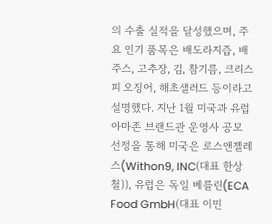의 수출 실적을 달성했으며, 주요 인기 품목은 배도라지즙, 배주스, 고추장, 김, 참기름, 크리스피 오징어, 해초샐러드 등이라고 설명했다. 지난 1월 미국과 유럽 아마존 브랜드관 운영사 공모 선정을 통해 미국은 로스앤젤레스(Withon9, INC(대표 한상철)), 유럽은 독일 베를린(ECA Food GmbH(대표 이민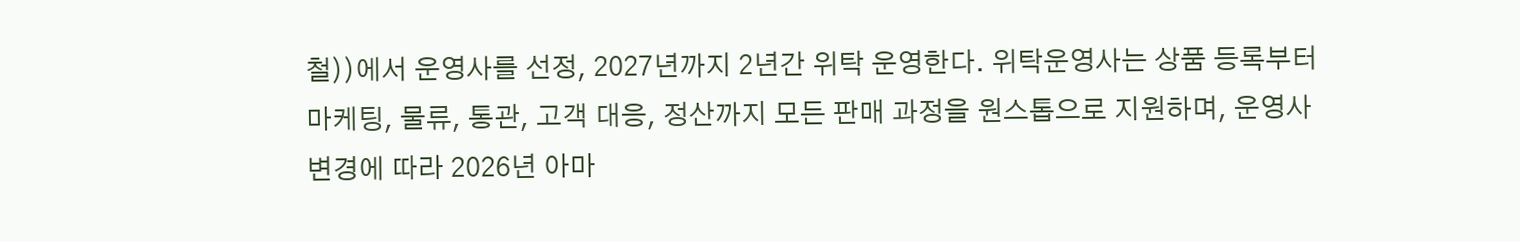철))에서 운영사를 선정, 2027년까지 2년간 위탁 운영한다. 위탁운영사는 상품 등록부터 마케팅, 물류, 통관, 고객 대응, 정산까지 모든 판매 과정을 원스톱으로 지원하며, 운영사 변경에 따라 2026년 아마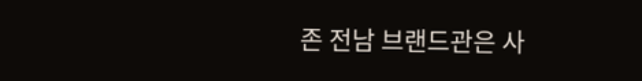존 전남 브랜드관은 사